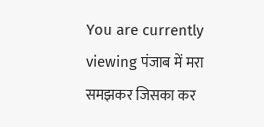You are currently viewing पंजाब में मरा समझकर जिसका कर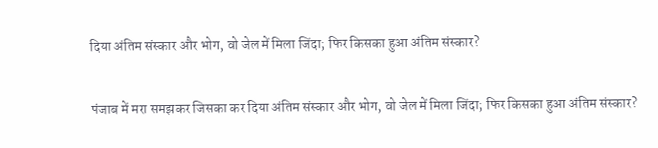दिया अंतिम संस्कार और भोग, वो जेल में मिला जिंदा; फिर किसका हुआ अंतिम संस्कार?

पंजाब में मरा समझकर जिसका कर दिया अंतिम संस्कार और भोग, वो जेल में मिला जिंदा; फिर किसका हुआ अंतिम संस्कार?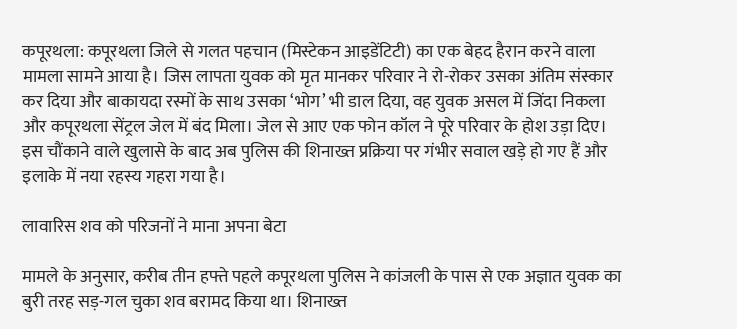कपूरथला: कपूरथला जिले से गलत पहचान (मिस्टेकन आइडेंटिटी) का एक बेहद हैरान करने वाला मामला सामने आया है। जिस लापता युवक को मृत मानकर परिवार ने रो-रोकर उसका अंतिम संस्कार कर दिया और बाकायदा रस्मों के साथ उसका ‘भोग’ भी डाल दिया, वह युवक असल में जिंदा निकला और कपूरथला सेंट्रल जेल में बंद मिला। जेल से आए एक फोन कॉल ने पूरे परिवार के होश उड़ा दिए। इस चौंकाने वाले खुलासे के बाद अब पुलिस की शिनाख्त प्रक्रिया पर गंभीर सवाल खड़े हो गए हैं और इलाके में नया रहस्य गहरा गया है।

लावारिस शव को परिजनों ने माना अपना बेटा

मामले के अनुसार, करीब तीन हफ्ते पहले कपूरथला पुलिस ने कांजली के पास से एक अज्ञात युवक का बुरी तरह सड़-गल चुका शव बरामद किया था। शिनाख्त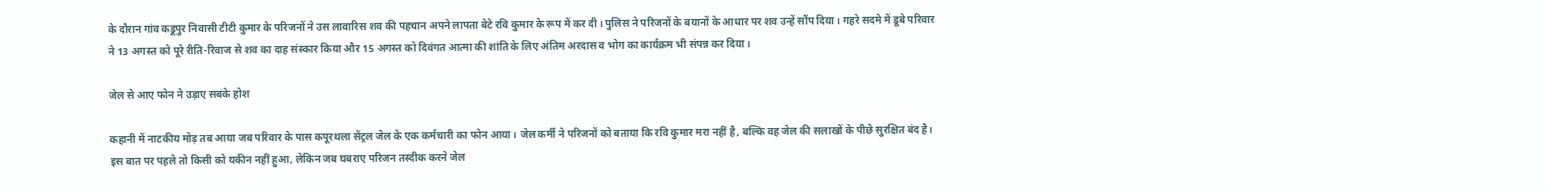के दौरान गांव कडूपुर निवासी टीटी कुमार के परिजनों ने उस लावारिस शव की पहचान अपने लापता बेटे रवि कुमार के रूप में कर दी। पुलिस ने परिजनों के बयानों के आधार पर शव उन्हें सौंप दिया। गहरे सदमे में डूबे परिवार ने 13 अगस्त को पूरे रीति-रिवाज से शव का दाह संस्कार किया और 15 अगस्त को दिवंगत आत्मा की शांति के लिए अंतिम अरदास व भोग का कार्यक्रम भी संपन्न कर दिया।

जेल से आए फोन ने उड़ाए सबके होश

कहानी में नाटकीय मोड़ तब आया जब परिवार के पास कपूरथला सेंट्रल जेल के एक कर्मचारी का फोन आया। जेल कर्मी ने परिजनों को बताया कि रवि कुमार मरा नहीं है, बल्कि वह जेल की सलाखों के पीछे सुरक्षित बंद है। इस बात पर पहले तो किसी को यकीन नहीं हुआ, लेकिन जब घबराए परिजन तस्दीक करने जेल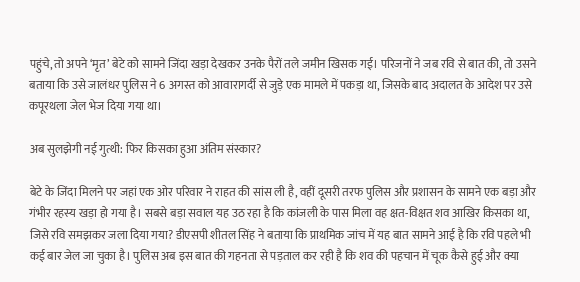पहुंचे, तो अपने ‘मृत’ बेटे को सामने जिंदा खड़ा देखकर उनके पैरों तले जमीन खिसक गई। परिजनों ने जब रवि से बात की, तो उसने बताया कि उसे जालंधर पुलिस ने 6 अगस्त को आवारागर्दी से जुड़े एक मामले में पकड़ा था, जिसके बाद अदालत के आदेश पर उसे कपूरथला जेल भेज दिया गया था।

अब सुलझेगी नई गुत्थी: फिर किसका हुआ अंतिम संस्कार?

बेटे के जिंदा मिलने पर जहां एक ओर परिवार ने राहत की सांस ली है, वहीं दूसरी तरफ पुलिस और प्रशासन के सामने एक बड़ा और गंभीर रहस्य खड़ा हो गया है। सबसे बड़ा सवाल यह उठ रहा है कि कांजली के पास मिला वह क्षत-विक्षत शव आखिर किसका था, जिसे रवि समझकर जला दिया गया? डीएसपी शीतल सिंह ने बताया कि प्राथमिक जांच में यह बात सामने आई है कि रवि पहले भी कई बार जेल जा चुका है। पुलिस अब इस बात की गहनता से पड़ताल कर रही है कि शव की पहचान में चूक कैसे हुई और क्या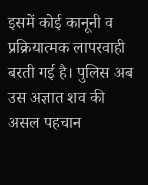इसमें कोई कानूनी व प्रक्रियात्मक लापरवाही बरती गई है। पुलिस अब उस अज्ञात शव की असल पहचान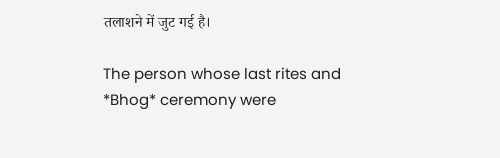तलाशने में जुट गई है।

The person whose last rites and *Bhog* ceremony were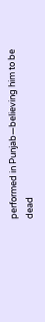performed in Punjab—believing him to be dead